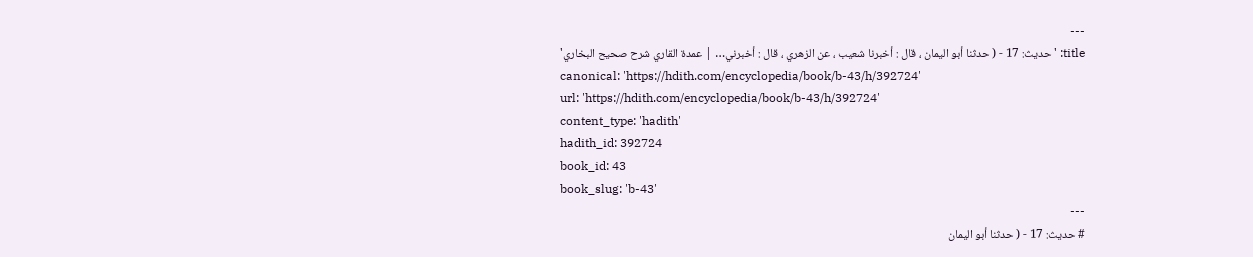---
title: 'حديث: 17 - ( حدثنا أبو اليمان ، قال : أخبرنا شعيب ، عن الزهري ، قال : أخبرني… | عمدة القاري شرح صحيح البخاري'
canonical: 'https://hdith.com/encyclopedia/book/b-43/h/392724'
url: 'https://hdith.com/encyclopedia/book/b-43/h/392724'
content_type: 'hadith'
hadith_id: 392724
book_id: 43
book_slug: 'b-43'
---
# حديث: 17 - ( حدثنا أبو اليمان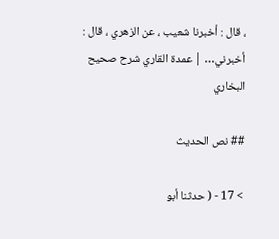، قال : أخبرنا شعيب ، عن الزهري ، قال : أخبرني… | عمدة القاري شرح صحيح البخاري

## نص الحديث

> 17 - ( حدثنا أبو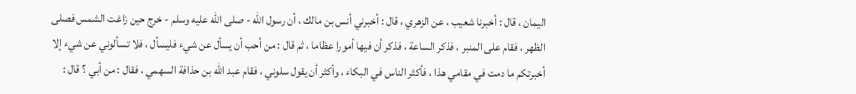اليمان ، قال : أخبرنا شعيب ، عن الزهري ، قال : أخبرني أنس بن مالك ، أن رسول الله - صلى الله عليه وسلم - خرج حين زاغت الشمس فصلى الظهر ، فقام على المنبر ، فذكر الساعة ، فذكر أن فيها أمورا عظاما ، ثم قال : من أحب أن يسأل عن شيء فليسأل ، فلا تسألوني عن شيء إلا أخبرتكم ما دمت في مقامي هذا ، فأكثر الناس في البكاء ، وأكثر أن يقول سلوني ، فقام عبد الله بن حذافة السهمي ، فقال : من أبي ؟ قال :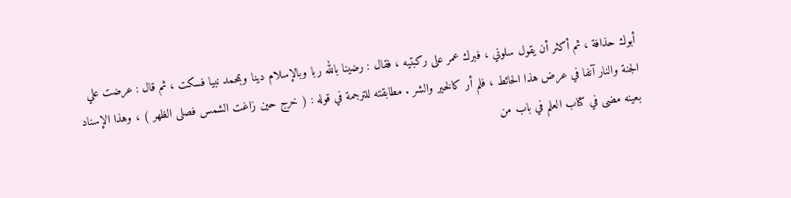أبوك حذافة ، ثم أكثر أن يقول سلوني ، فبرك عمر على ركبتيه ، فقال : رضينا بالله ربا وبالإسلام دينا وبمحمد نبيا فسكت ، ثم قال : عرضت علي الجنة والنار آنفا في عرض هذا الحائط ، فلم أر كالخير والشر . مطابقته للترجمة في قوله : ( خرج حين زاغت الشمس فصلى الظهر ) ، وهذا الإسناد بعينه مضى في كتاب العلم في باب من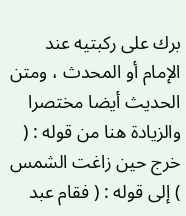برك على ركبتيه عند الإمام أو المحدث ، ومتن الحديث أيضا مختصرا والزيادة هنا من قوله : ( خرج حين زاغت الشمس ) إلى قوله : ( فقام عبد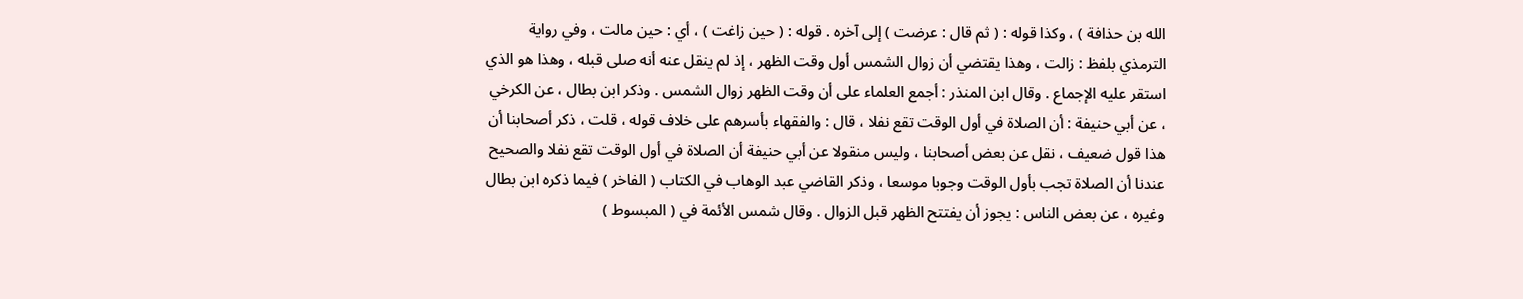الله بن حذافة ) ، وكذا قوله : ( ثم قال : عرضت ) إلى آخره . قوله : ( حين زاغت ) ، أي : حين مالت ، وفي رواية الترمذي بلفظ : زالت ، وهذا يقتضي أن زوال الشمس أول وقت الظهر ، إذ لم ينقل عنه أنه صلى قبله ، وهذا هو الذي استقر عليه الإجماع . وقال ابن المنذر : أجمع العلماء على أن وقت الظهر زوال الشمس . وذكر ابن بطال ، عن الكرخي ، عن أبي حنيفة : أن الصلاة في أول الوقت تقع نفلا ، قال : والفقهاء بأسرهم على خلاف قوله ، قلت ، ذكر أصحابنا أن هذا قول ضعيف ، نقل عن بعض أصحابنا ، وليس منقولا عن أبي حنيفة أن الصلاة في أول الوقت تقع نفلا والصحيح عندنا أن الصلاة تجب بأول الوقت وجوبا موسعا ، وذكر القاضي عبد الوهاب في الكتاب ( الفاخر ) فيما ذكره ابن بطال وغيره ، عن بعض الناس : يجوز أن يفتتح الظهر قبل الزوال . وقال شمس الأئمة في ( المبسوط )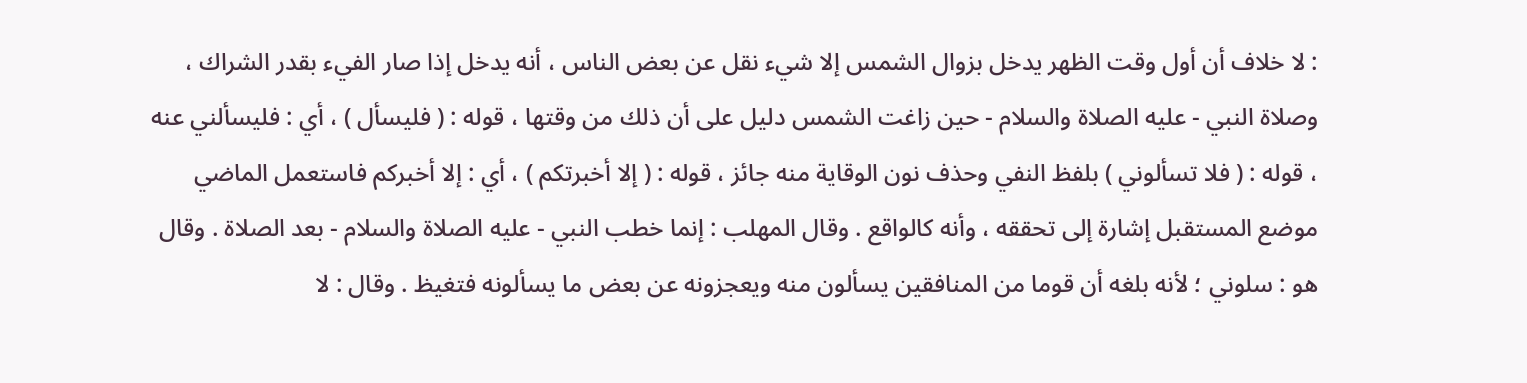: لا خلاف أن أول وقت الظهر يدخل بزوال الشمس إلا شيء نقل عن بعض الناس ، أنه يدخل إذا صار الفيء بقدر الشراك ، وصلاة النبي - عليه الصلاة والسلام - حين زاغت الشمس دليل على أن ذلك من وقتها ، قوله : ( فليسأل ) ، أي : فليسألني عنه ، قوله : ( فلا تسألوني ) بلفظ النفي وحذف نون الوقاية منه جائز ، قوله : ( إلا أخبرتكم ) ، أي : إلا أخبركم فاستعمل الماضي موضع المستقبل إشارة إلى تحققه ، وأنه كالواقع . وقال المهلب : إنما خطب النبي - عليه الصلاة والسلام - بعد الصلاة . وقال هو : سلوني ؛ لأنه بلغه أن قوما من المنافقين يسألون منه ويعجزونه عن بعض ما يسألونه فتغيظ . وقال : لا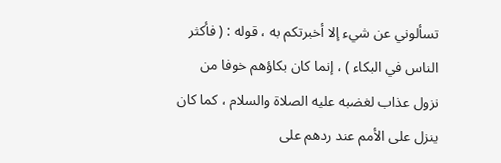تسألوني عن شيء إلا أخبرتكم به ، قوله : ( فأكثر الناس في البكاء ) ، إنما كان بكاؤهم خوفا من نزول عذاب لغضبه عليه الصلاة والسلام ، كما كان ينزل على الأمم عند ردهم على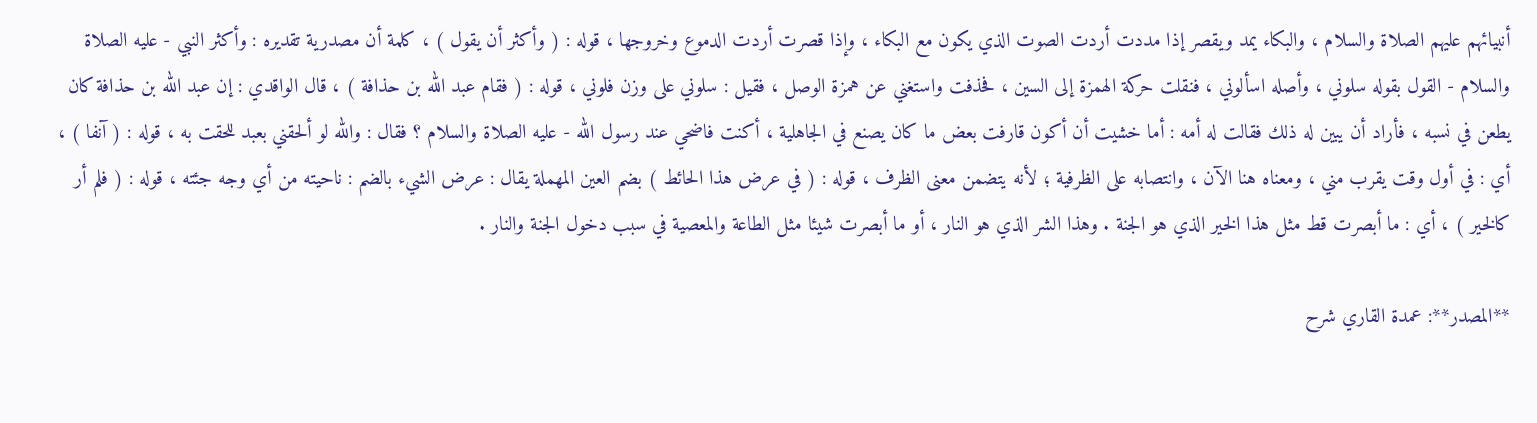أنبيائهم عليهم الصلاة والسلام ، والبكاء يمد ويقصر إذا مددت أردت الصوت الذي يكون مع البكاء ، وإذا قصرت أردت الدموع وخروجها ، قوله : ( وأكثر أن يقول ) ، كلمة أن مصدرية تقديره : وأكثر النبي - عليه الصلاة والسلام - القول بقوله سلوني ، وأصله اسألوني ، فنقلت حركة الهمزة إلى السين ، فحذفت واستغني عن همزة الوصل ، فقيل : سلوني على وزن فلوني ، قوله : ( فقام عبد الله بن حذافة ) ، قال الواقدي : إن عبد الله بن حذافة كان يطعن في نسبه ، فأراد أن يبين له ذلك فقالت له أمه : أما خشيت أن أكون قارفت بعض ما كان يصنع في الجاهلية ، أكنت فاضحي عند رسول الله - عليه الصلاة والسلام ؟ فقال : والله لو ألحقني بعبد للحقت به ، قوله : ( آنفا ) ، أي : في أول وقت يقرب مني ، ومعناه هنا الآن ، وانتصابه على الظرفية ؛ لأنه يتضمن معنى الظرف ، قوله : ( في عرض هذا الحائط ) بضم العين المهملة يقال : عرض الشيء بالضم : ناحيته من أي وجه جئته ، قوله : ( فلم أر كالخير ) ، أي : ما أبصرت قط مثل هذا الخير الذي هو الجنة . وهذا الشر الذي هو النار ، أو ما أبصرت شيئا مثل الطاعة والمعصية في سبب دخول الجنة والنار .

**المصدر**: عمدة القاري شرح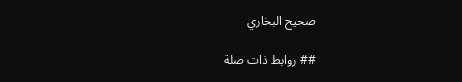صحيح البخاري

## روابط ذات صلة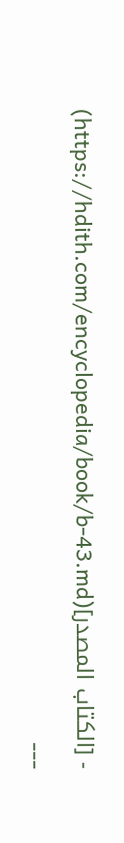- [الكتاب المصدر](https://hdith.com/encyclopedia/book/b-43.md)

---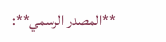**المصدر الرسمي**: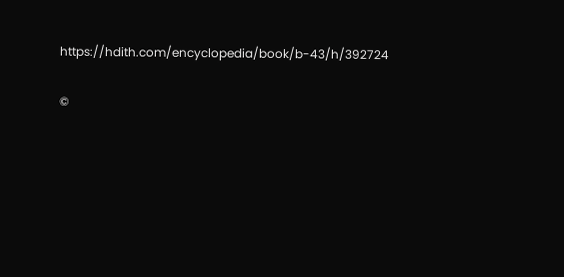https://hdith.com/encyclopedia/book/b-43/h/392724

©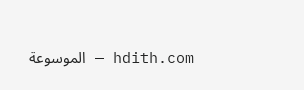hdith.com — الموسوعة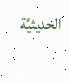الحديثيَّة